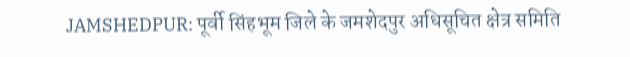JAMSHEDPUR: पूर्वी सिंहभूम जिले के जमशेदपुर अधिसूचित क्षेत्र समिति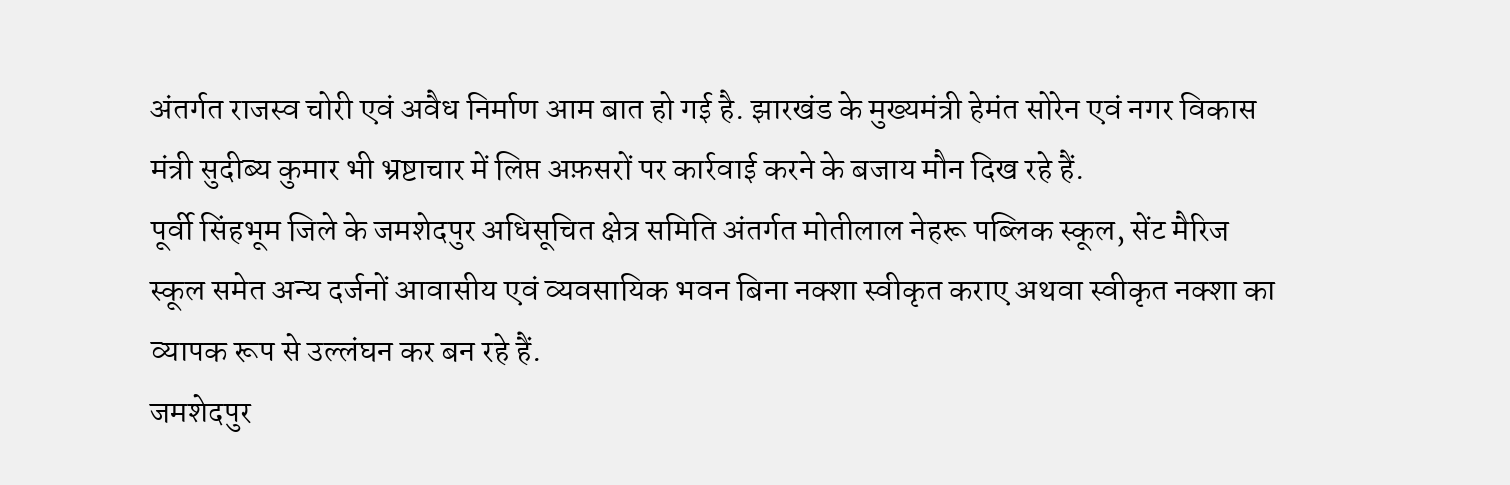अंतर्गत राजस्व चोरी एवं अवैध निर्माण आम बात हो गई है. झारखंड के मुख्यमंत्री हेमंत सोरेन एवं नगर विकास मंत्री सुदीब्य कुमार भी भ्रष्टाचार में लिप्त अफ़सरों पर कार्रवाई करने के बजाय मौन दिख रहे हैं.
पूर्वी सिंहभूम जिले के जमशेदपुर अधिसूचित क्षेत्र समिति अंतर्गत मोतीलाल नेहरू पब्लिक स्कूल, सेंट मैरिज स्कूल समेत अन्य दर्जनों आवासीय एवं व्यवसायिक भवन बिना नक्शा स्वीकृत कराए अथवा स्वीकृत नक्शा का व्यापक रूप से उल्लंघन कर बन रहे हैं.
जमशेदपुर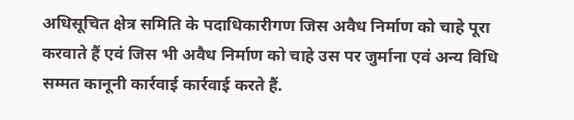अधिसूचित क्षेत्र समिति के पदाधिकारीगण जिस अवैध निर्माण को चाहे पूरा करवाते हैं एवं जिस भी अवैध निर्माण को चाहे उस पर जुर्माना एवं अन्य विधि सम्मत कानूनी कार्रवाई कार्रवाई करते हैं.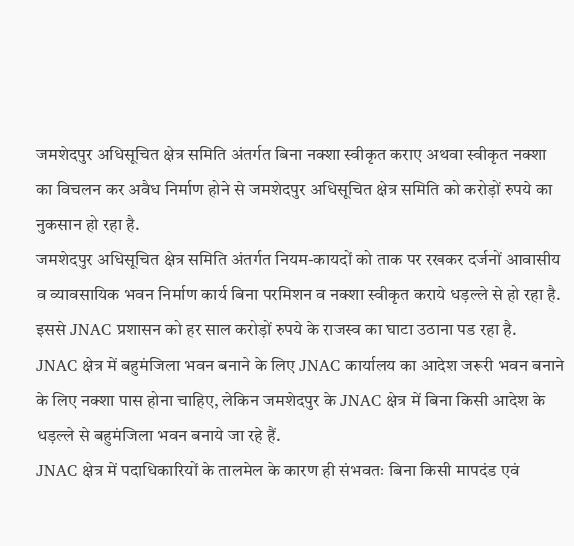जमशेदपुर अधिसूचित क्षेत्र समिति अंतर्गत बिना नक्शा स्वीकृत कराए अथवा स्वीकृत नक्शा का विचलन कर अवैध निर्माण होने से जमशेदपुर अधिसूचित क्षेत्र समिति को करोड़ों रुपये का नुकसान हो रहा है.
जमशेदपुर अधिसूचित क्षेत्र समिति अंतर्गत नियम-कायदों को ताक पर रखकर दर्जनों आवासीय व व्यावसायिक भवन निर्माण कार्य बिना परमिशन व नक्शा स्वीकृत कराये धड़ल्ले से हो रहा है. इससे JNAC प्रशासन को हर साल करोड़ों रुपये के राजस्व का घाटा उठाना पड रहा है.
JNAC क्षेत्र में बहुमंजिला भवन बनाने के लिए JNAC कार्यालय का आदेश जरूरी भवन बनाने के लिए नक्शा पास होना चाहिए, लेकिन जमशेदपुर के JNAC क्षेत्र में बिना किसी आदेश के धड़ल्ले से बहुमंजिला भवन बनाये जा रहे हैं.
JNAC क्षेत्र में पदाधिकारियों के तालमेल के कारण ही संभवतः बिना किसी मापदंड एवं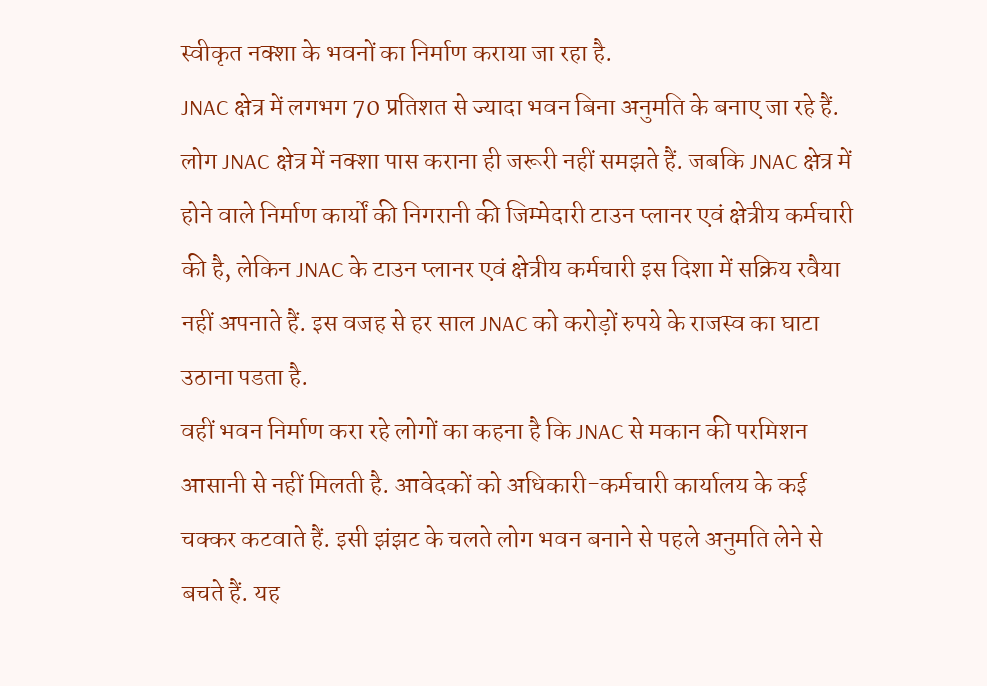स्वीकृत नक्शा के भवनों का निर्माण कराया जा रहा है.
JNAC क्षेत्र में लगभग 70 प्रतिशत से ज्यादा भवन बिना अनुमति के बनाए जा रहे हैं. लोग JNAC क्षेत्र में नक्शा पास कराना ही जरूरी नहीं समझते हैं. जबकि JNAC क्षेत्र में होने वाले निर्माण कार्यों की निगरानी की जिम्मेदारी टाउन प्लानर एवं क्षेत्रीय कर्मचारी की है, लेकिन JNAC के टाउन प्लानर एवं क्षेत्रीय कर्मचारी इस दिशा में सक्रिय रवैया नहीं अपनाते हैं. इस वजह से हर साल JNAC को करोड़ों रुपये के राजस्व का घाटा उठाना पडता है.
वहीं भवन निर्माण करा रहे लोगों का कहना है कि JNAC से मकान की परमिशन आसानी से नहीं मिलती है. आवेदकों को अधिकारी-कर्मचारी कार्यालय के कई चक्कर कटवाते हैं. इसी झंझट के चलते लोग भवन बनाने से पहले अनुमति लेने से बचते हैं. यह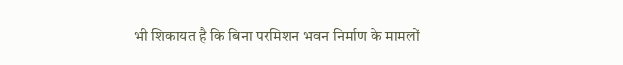भी शिकायत है कि बिना परमिशन भवन निर्माण के मामलों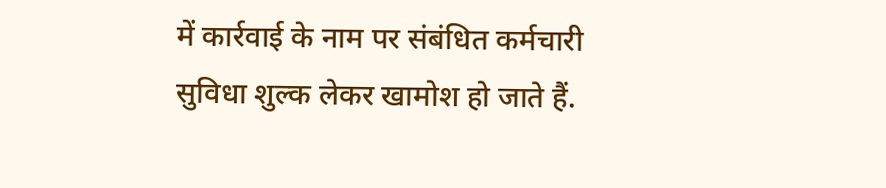में कार्रवाई के नाम पर संबंधित कर्मचारी सुविधा शुल्क लेकर खामोश हो जाते हैं.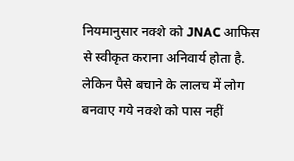नियमानुसार नक्शे को JNAC आफिस से स्वीकृत कराना अनिवार्य होता है. लेकिन पैसे बचाने के लालच में लोग बनवाए गये नक्शे को पास नहीं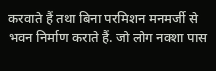करवाते हैं तथा बिना परमिशन मनमर्जी से भवन निर्माण कराते हैं. जो लोग नक्शा पास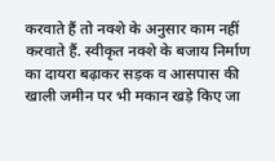करवाते हैं तो नक्शे के अनुसार काम नहीं करवाते हैं. स्वीकृत नक्शे के बजाय निर्माण का दायरा बढ़ाकर सड़क व आसपास की खाली जमीन पर भी मकान खड़े किए जा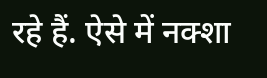रहे हैं. ऐसे में नक्शा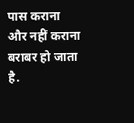पास कराना और नहीं कराना बराबर हो जाता है.